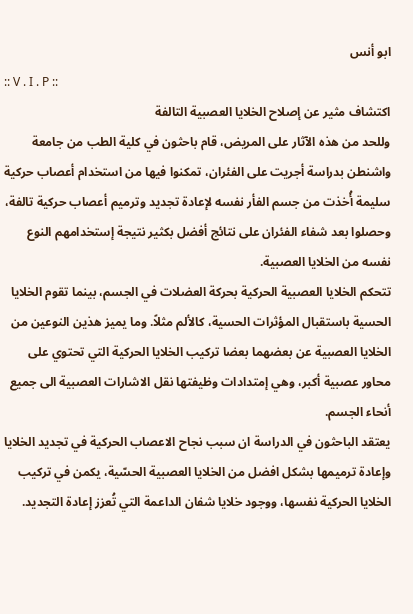ابو أنس
:: V . I . P ::
اكتشاف مثير عن إصلاح الخلايا العصبية التالفة
وللحد من هذه الآثار على المريض، قام باحثون في كلية الطب من جامعة واشنطن بدراسة أجريت على الفئران، تمكنوا فيها من استخدام أعصاب حركية سليمة أُخذت من جسم الفأر نفسه لإعادة تجديد وترميم أعصاب حركية تالفة، وحصلوا بعد شفاء الفئران على نتائج أفضل بكثير نتيجة إستخدامهم النوع نفسه من الخلايا العصبية.
تتحكم الخلايا العصبية الحركية بحركة العضلات في الجسم، بينما تقوم الخلايا الحسية باستقبال المؤثرات الحسية، كالألم مثلاً. وما يميز هذين النوعين من الخلايا العصبية عن بعضهما بعضا تركيب الخلايا الحركية التي تحتوي على محاور عصبية أكبر، وهي إمتدادات وظيفتها نقل الاشارات العصبية الى جميع أنحاء الجسم.
يعتقد الباحثون في الدراسة ان سبب نجاح الاعصاب الحركية في تجديد الخلايا وإعادة ترميمها بشكل افضل من الخلايا العصبية الحسّية، يكمن في تركيب الخلايا الحركية نفسها، ووجود خلايا شفان الداعمة التي تُعزز إعادة التجديد.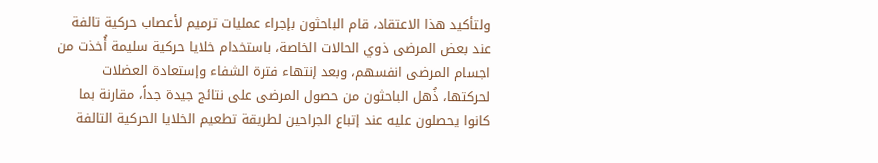ولتأكيد هذا الاعتقاد، قام الباحثون بإجراء عمليات ترميم لأعصاب حركية تالفة عند بعض المرضى ذوي الحالات الخاصة، باستخدام خلايا حركية سليمة أُخذت من اجسام المرضى انفسهم، وبعد إنتهاء فترة الشفاء وإستعادة العضلات لحركتها، ذُهل الباحثون من حصول المرضى على نتائج جيدة جداً، مقارنة بما كانوا يحصلون عليه عند إتباع الجراحين لطريقة تطعيم الخلايا الحركية التالفة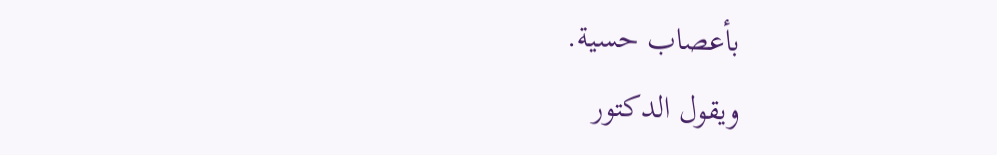بأعصاب حسية.
ويقول الدكتور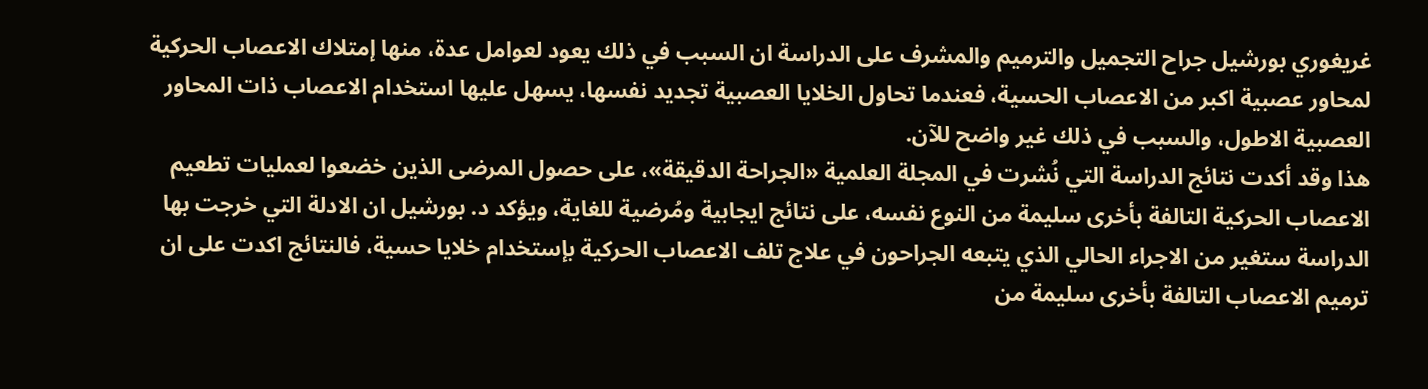غريغوري بورشيل جراح التجميل والترميم والمشرف على الدراسة ان السبب في ذلك يعود لعوامل عدة، منها إمتلاك الاعصاب الحركية لمحاور عصبية اكبر من الاعصاب الحسية، فعندما تحاول الخلايا العصبية تجديد نفسها، يسهل عليها استخدام الاعصاب ذات المحاور العصبية الاطول، والسبب في ذلك غير واضح للآن.
هذا وقد أكدت نتائج الدراسة التي نُشرت في المجلة العلمية «الجراحة الدقيقة»، على حصول المرضى الذين خضعوا لعمليات تطعيم الاعصاب الحركية التالفة بأخرى سليمة من النوع نفسه، على نتائج ايجابية ومُرضية للغاية، ويؤكد د. بورشيل ان الادلة التي خرجت بها الدراسة ستغير من الاجراء الحالي الذي يتبعه الجراحون في علاج تلف الاعصاب الحركية بإستخدام خلايا حسية، فالنتائج اكدت على ان ترميم الاعصاب التالفة بأخرى سليمة من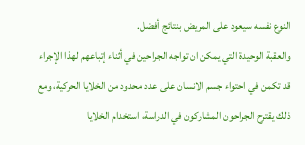النوع نفسه سيعود على المريض بنتائج أفضل.
والعقبة الوحيدة التي يمكن ان تواجه الجراحين في أثناء إتباعهم لهذا الإجراء قد تكمن في احتواء جسم الانسان على عدد محدود من الخلايا الحركية، ومع ذلك يقترح الجراحون المشاركون في الدراسة، استخدام الخلايا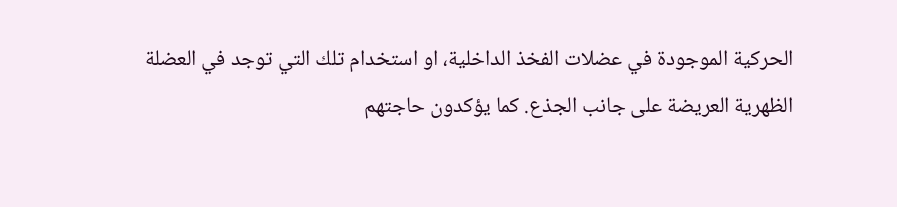الحركية الموجودة في عضلات الفخذ الداخلية، او استخدام تلك التي توجد في العضلة الظهرية العريضة على جانب الجذع. كما يؤكدون حاجتهم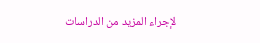لإجراء المزيد من الدراسات